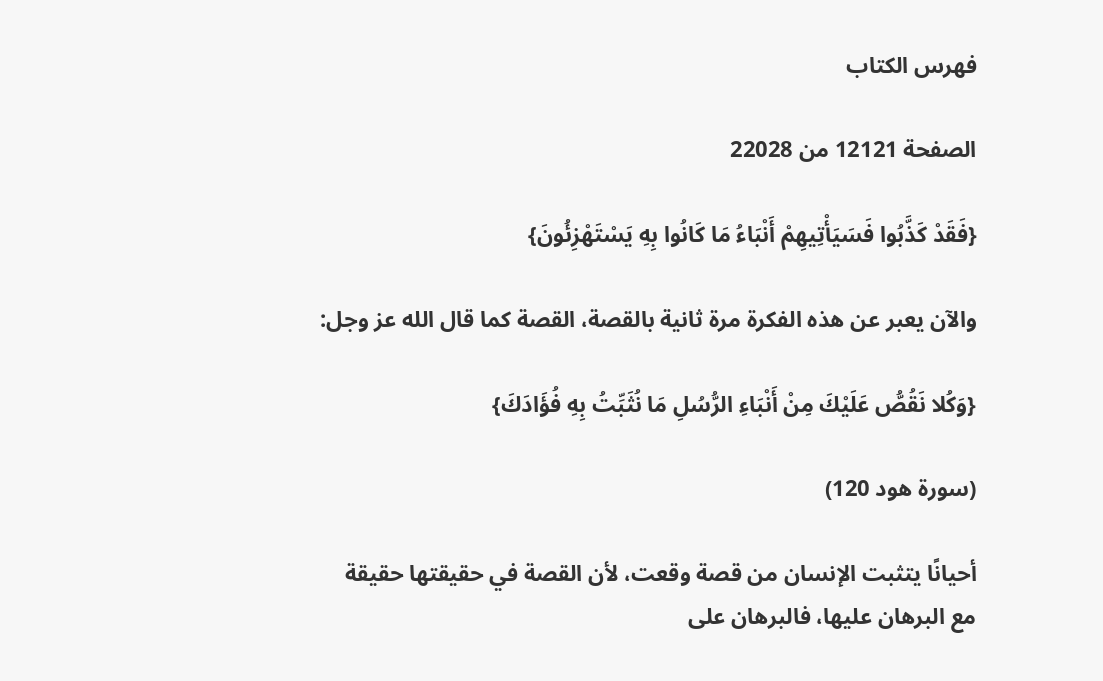فهرس الكتاب

الصفحة 12121 من 22028

{فَقَدْ كَذَّبُوا فَسَيَأْتِيهِمْ أَنْبَاءُ مَا كَانُوا بِهِ يَسْتَهْزِئُونَ}

والآن يعبر عن هذه الفكرة مرة ثانية بالقصة، القصة كما قال الله عز وجل:

{وَكُلا نَقُصُّ عَلَيْكَ مِنْ أَنْبَاءِ الرُّسُلِ مَا نُثَبِّتُ بِهِ فُؤَادَكَ}

(سورة هود 120)

أحيانًا يتثبت الإنسان من قصة وقعت، لأن القصة في حقيقتها حقيقة مع البرهان عليها، فالبرهان على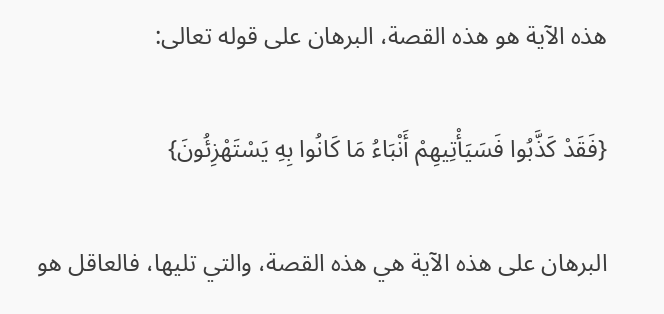هذه الآية هو هذه القصة، البرهان على قوله تعالى:

{فَقَدْ كَذَّبُوا فَسَيَأْتِيهِمْ أَنْبَاءُ مَا كَانُوا بِهِ يَسْتَهْزِئُونَ}

البرهان على هذه الآية هي هذه القصة، والتي تليها، فالعاقل هو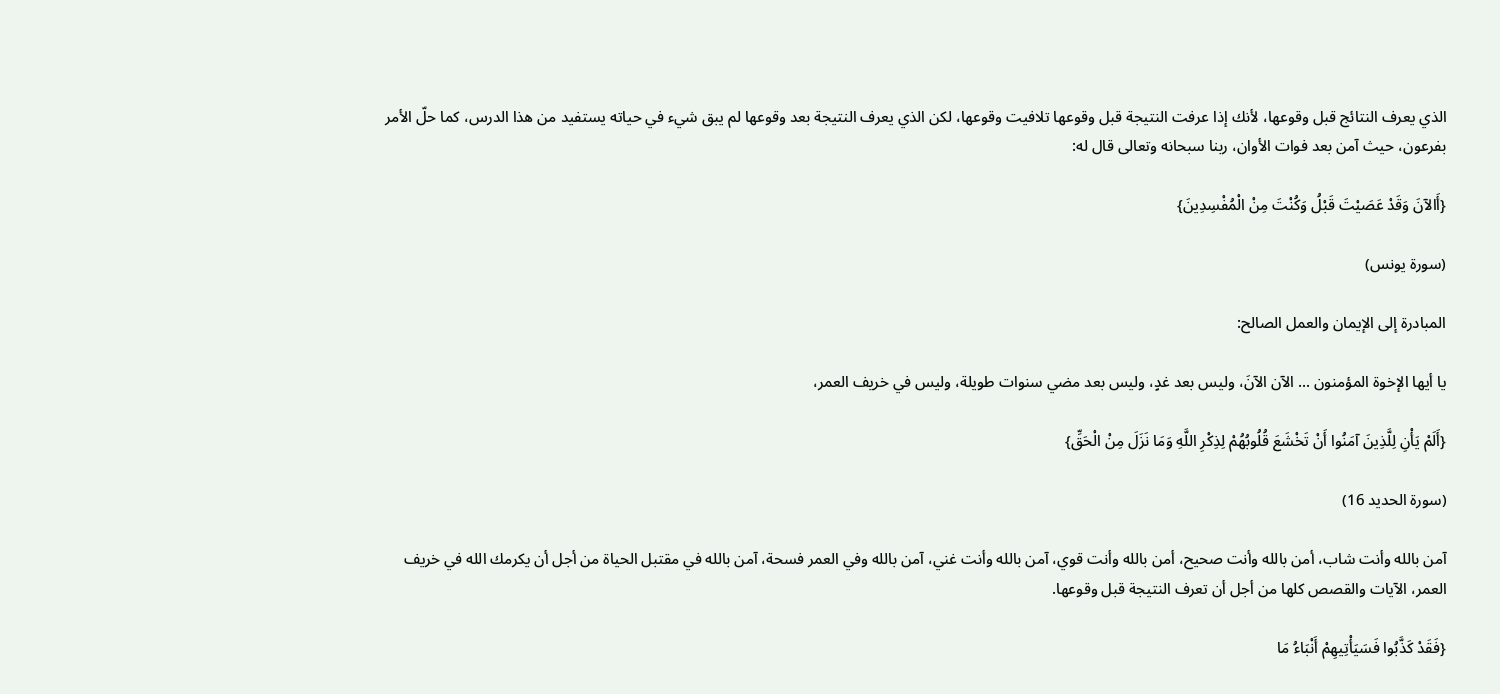الذي يعرف النتائج قبل وقوعها، لأنك إذا عرفت النتيجة قبل وقوعها تلافيت وقوعها، لكن الذي يعرف النتيجة بعد وقوعها لم يبق شيء في حياته يستفيد من هذا الدرس، كما حلّ الأمر بفرعون، حيث آمن بعد فوات الأوان، ربنا سبحانه وتعالى قال له:

{أَالآنَ وَقَدْ عَصَيْتَ قَبْلُ وَكُنْتَ مِنْ الْمُفْسِدِينَ}

(سورة يونس)

المبادرة إلى الإيمان والعمل الصالح:

يا أيها الإخوة المؤمنون ... الآن الآنَ، وليس بعد غدٍ، وليس بعد مضي سنوات طويلة، وليس في خريف العمر،

{أَلَمْ يَأْنِ لِلَّذِينَ آمَنُوا أَنْ تَخْشَعَ قُلُوبُهُمْ لِذِكْرِ اللَّهِ وَمَا نَزَلَ مِنْ الْحَقِّ}

(سورة الحديد 16)

آمن بالله وأنت شاب، أمن بالله وأنت صحيح، أمن بالله وأنت قوي، آمن بالله وأنت غني، آمن بالله وفي العمر فسحة، آمن بالله في مقتبل الحياة من أجل أن يكرمك الله في خريف العمر، الآيات والقصص كلها من أجل أن تعرف النتيجة قبل وقوعها.

{فَقَدْ كَذَّبُوا فَسَيَأْتِيهِمْ أَنْبَاءُ مَا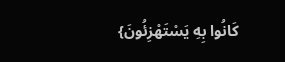كَانُوا بِهِ يَسْتَهْزِئُونَ}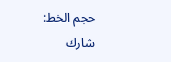حجم الخط:
شارك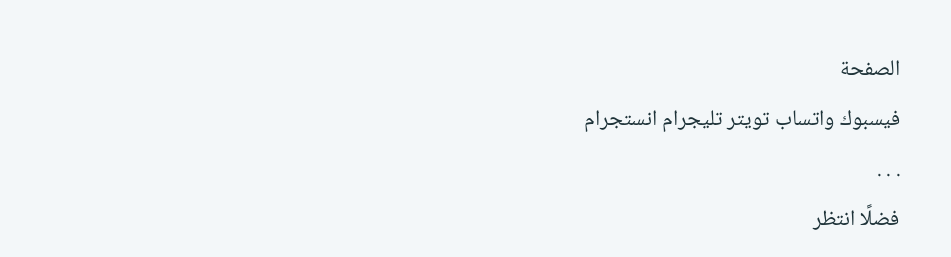الصفحة
فيسبوك واتساب تويتر تليجرام انستجرام
. . .
فضلًا انتظر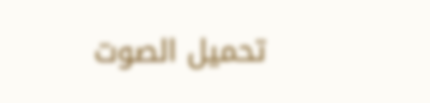تحميل الصوت